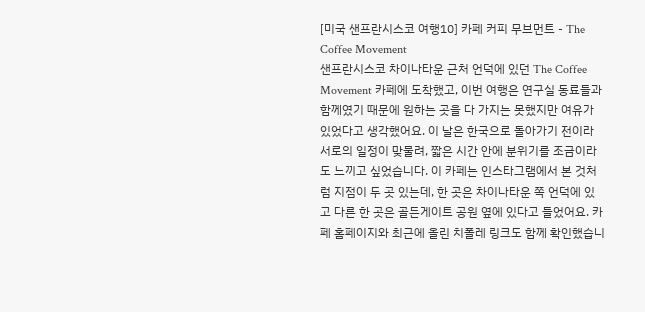[미국 샌프란시스코 여행10] 카페 커피 무브먼트 - The Coffee Movement
샌프란시스코 차이나타운 근처 언덕에 있던 The Coffee Movement 카페에 도착했고, 이번 여행은 연구실 동료들과 함께였기 때문에 원하는 곳을 다 가지는 못했지만 여유가 있었다고 생각했어요. 이 날은 한국으로 돌아가기 전이라 서로의 일정이 맞물려, 짧은 시간 안에 분위기를 조금이라도 느끼고 싶었습니다. 이 카페는 인스타그램에서 본 것처럼 지점이 두 곳 있는데, 한 곳은 차이나타운 쪽 언덕에 있고 다른 한 곳은 골든게이트 공원 옆에 있다고 들었어요. 카페 홈페이지와 최근에 올린 치폴레 링크도 함께 확인했습니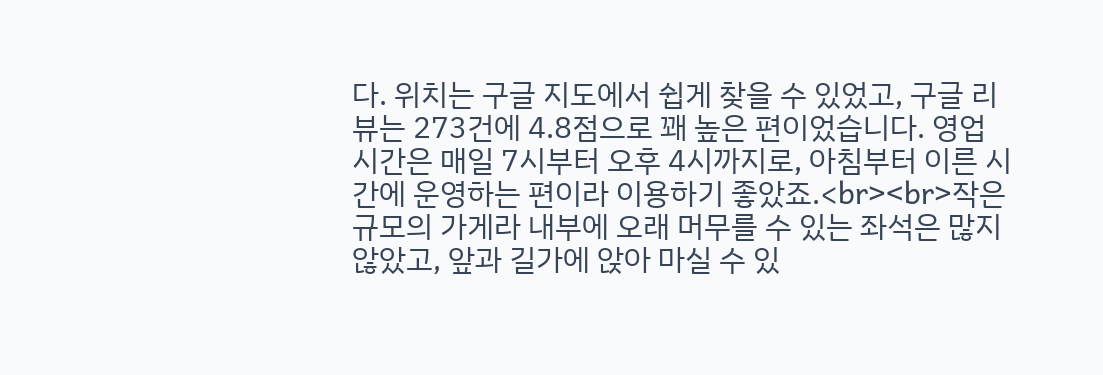다. 위치는 구글 지도에서 쉽게 찾을 수 있었고, 구글 리뷰는 273건에 4.8점으로 꽤 높은 편이었습니다. 영업시간은 매일 7시부터 오후 4시까지로, 아침부터 이른 시간에 운영하는 편이라 이용하기 좋았죠.<br><br>작은 규모의 가게라 내부에 오래 머무를 수 있는 좌석은 많지 않았고, 앞과 길가에 앉아 마실 수 있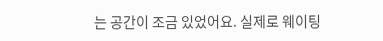는 공간이 조금 있었어요. 실제로 웨이팅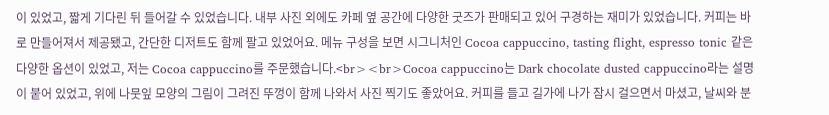이 있었고, 짧게 기다린 뒤 들어갈 수 있었습니다. 내부 사진 외에도 카페 옆 공간에 다양한 굿즈가 판매되고 있어 구경하는 재미가 있었습니다. 커피는 바로 만들어져서 제공됐고, 간단한 디저트도 함께 팔고 있었어요. 메뉴 구성을 보면 시그니처인 Cocoa cappuccino, tasting flight, espresso tonic 같은 다양한 옵션이 있었고, 저는 Cocoa cappuccino를 주문했습니다.<br><br>Cocoa cappuccino는 Dark chocolate dusted cappuccino라는 설명이 붙어 있었고, 위에 나뭇잎 모양의 그림이 그려진 뚜껑이 함께 나와서 사진 찍기도 좋았어요. 커피를 들고 길가에 나가 잠시 걸으면서 마셨고, 날씨와 분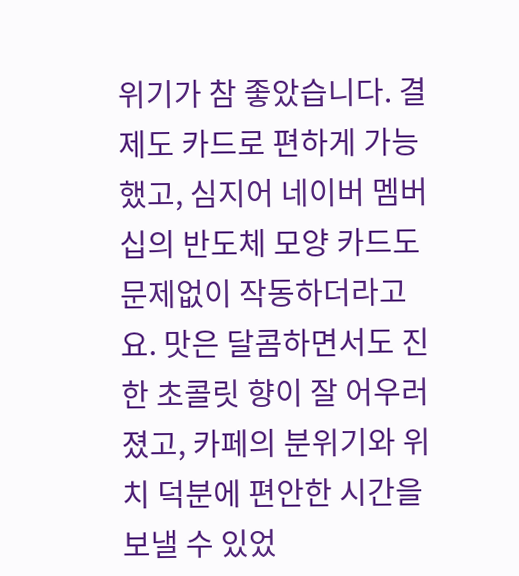위기가 참 좋았습니다. 결제도 카드로 편하게 가능했고, 심지어 네이버 멤버십의 반도체 모양 카드도 문제없이 작동하더라고요. 맛은 달콤하면서도 진한 초콜릿 향이 잘 어우러졌고, 카페의 분위기와 위치 덕분에 편안한 시간을 보낼 수 있었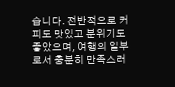습니다. 전반적으로 커피도 맛있고 분위기도 좋았으며, 여행의 일부로서 충분히 만족스러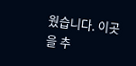웠습니다. 이곳을 추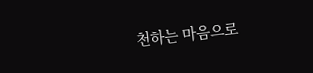천하는 마음으로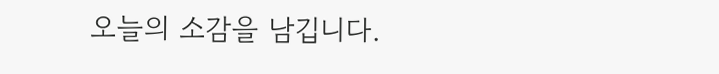오늘의 소감을 남깁니다.